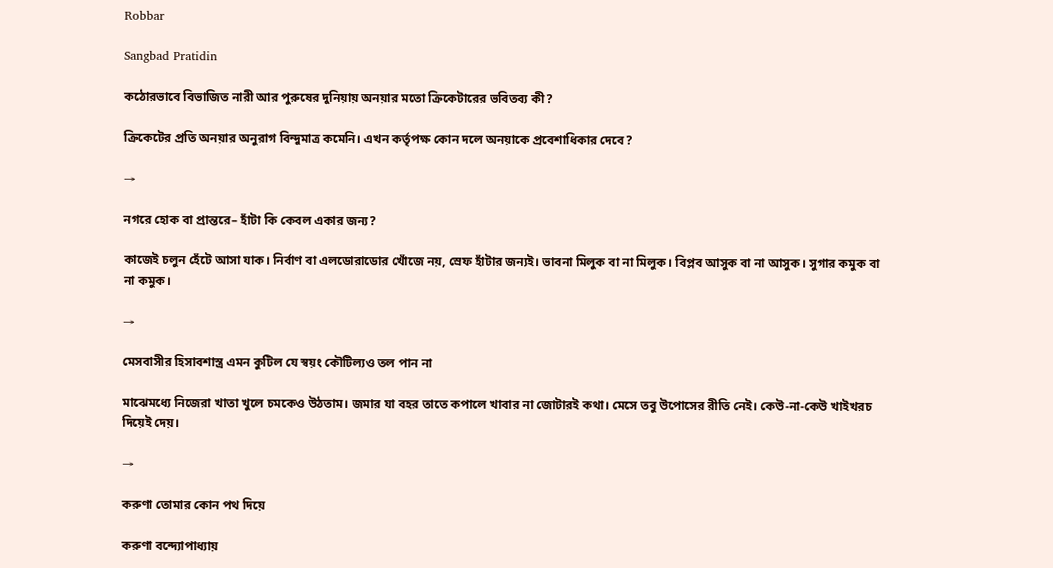Robbar

Sangbad Pratidin

কঠোরভাবে বিভাজিত নারী আর পুরুষের দুনিয়ায় অনয়ার মতো ক্রিকেটারের ভবিতব্য কী?

ক্রিকেটের প্রতি অনয়ার অনুরাগ বিন্দুমাত্র কমেনি। এখন কর্তৃপক্ষ কোন দলে অনয়াকে প্রবেশাধিকার দেবে?

→

নগরে হোক বা প্রান্তরে– হাঁটা কি কেবল একার জন্য?

কাজেই চলুন হেঁটে আসা যাক। নির্বাণ বা এলডোরাডোর খোঁজে নয়, স্রেফ হাঁটার জন্যই। ভাবনা মিলুক বা না মিলুক। বিপ্লব আসুক বা না আসুক। সুগার কমুক বা না কমুক।

→

মেসবাসীর হিসাবশাস্ত্র এমন কুটিল যে স্বয়ং কৌটিল্যও তল পান না

মাঝেমধ্যে নিজেরা খাতা খুলে চমকেও উঠতাম। জমার যা বহর তাতে কপালে খাবার না জোটারই কথা। মেসে তবু উপোসের রীতি নেই। কেউ-না-কেউ খাইখরচ দিয়েই দেয়।

→

করুণা তোমার কোন পথ দিয়ে

করুণা বন্দ্যোপাধ্যায়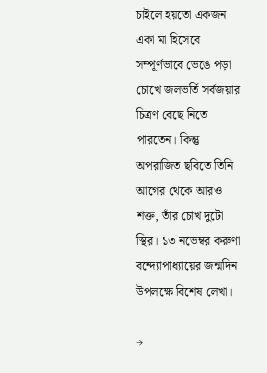চাইলে হয়তো একজন একা মা হিসেবে সম্পূর্ণভাবে ভেঙে পড়া চোখে জলভর্তি সর্বজয়ার চিত্রণ বেছে নিতে পারতেন। কিন্তু অপরাজিত ছবিতে তিনি আগের থেকে আরও শক্ত, তাঁর চোখ দুটো স্থির। ১৩ নভেম্বর করুণা বন্দ্যোপাধ্যায়ের জন্মদিন উপলক্ষে বিশেষ লেখা।

→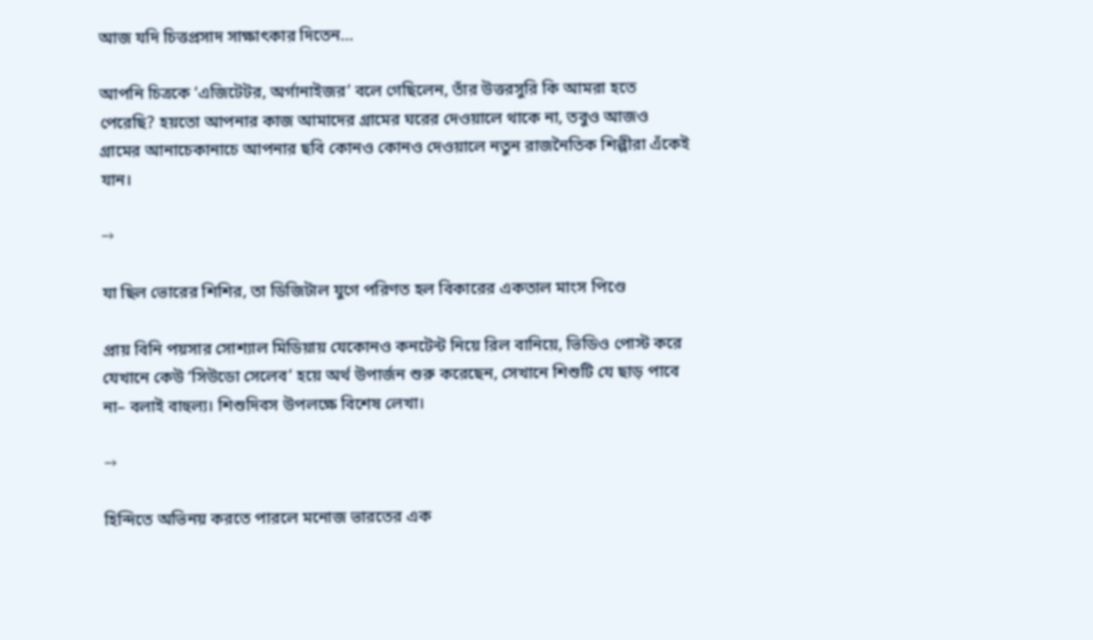আজ যদি চিত্তপ্রসাদ সাক্ষাৎকার দিতেন…

আপনি চিত্রকে ‘এজিটেটর, অর্গানাইজর’ বলে গেছিলেন, তাঁর উত্তরসুরি কি আমরা হতে পেরেছি? হয়তো আপনার কাজ আমাদের গ্রামের ঘরের দেওয়ালে থাকে না, তবুও আজও গ্রামের আনাচেকানাচে আপনার ছবি কোনও কোনও দেওয়ালে নতুন রাজনৈতিক শিল্পীরা এঁকেই যান।

→

যা ছিল ভোরের শিশির, তা ডিজিটাল যুগে পরিণত হল বিকারের একতাল মাংস পিণ্ডে

প্রায় বিনি পয়সার সোশ্যাল মিডিয়ায় যেকোনও কনটেন্ট নিয়ে রিল বানিয়ে, ভিডিও পোস্ট করে যেখানে কেউ ‘সিউডো সেলেব’ হয়ে অর্থ উপার্জন শুরু করেছেন, সেখানে শিশুটি যে ছাড় পাবে না– বলাই বাহুল্য। শিশুদিবস উপলক্ষে বিশেষ লেখা।

→

হিন্দিতে অভিনয় করতে পারলে মনোজ ভারতের এক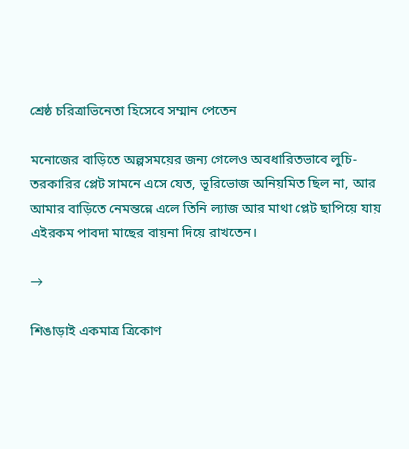শ্রেষ্ঠ চরিত্রাভিনেতা হিসেবে সম্মান পেতেন

মনোজের বাড়িতে অল্পসময়ের জন্য গেলেও অবধারিতভাবে লুচি-তরকারির প্লেট সামনে এসে যেত, ভূরিভোজ অনিয়মিত ছিল না, আর আমার বাড়িতে নেমন্তন্নে এলে তিনি ল্যাজ আর মাথা প্লেট ছাপিয়ে যায় এইরকম পাবদা মাছের বায়না দিয়ে রাখতেন।

→

শিঙাড়াই একমাত্র ত্রিকোণ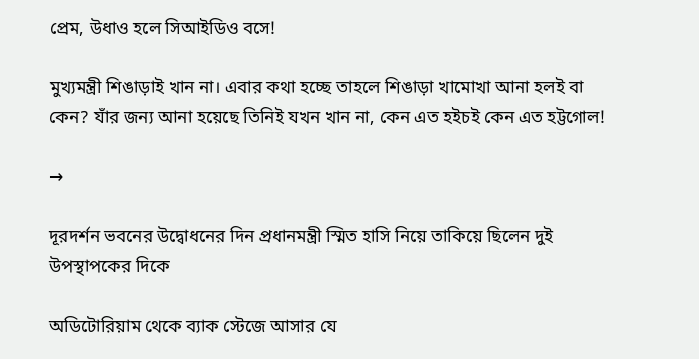প্রেম, উধাও হলে সিআইডিও বসে!

মুখ্যমন্ত্রী শিঙাড়াই খান না। এবার কথা হচ্ছে তাহলে শিঙাড়া খামোখা আনা হলই বা কেন? যাঁর জন্য আনা হয়েছে তিনিই যখন খান না, কেন এত হইচই কেন এত হট্টগোল!

→

দূরদর্শন ভবনের উদ্বোধনের দিন প্রধানমন্ত্রী স্মিত হাসি নিয়ে তাকিয়ে ছিলেন দুই উপস্থাপকের দিকে

অডিটোরিয়াম থেকে ব্যাক স্টেজে আসার যে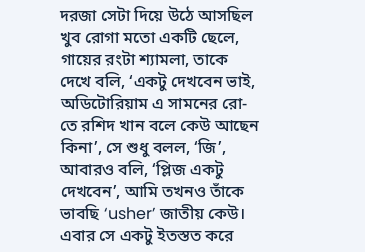দরজা সেটা দিয়ে উঠে আসছিল খুব রোগা মতো একটি ছেলে, গায়ের রংটা শ্যামলা, তাকে দেখে বলি, ‘একটু দেখবেন ভাই, অডিটোরিয়াম এ সামনের রো-তে রশিদ খান বলে কেউ আছেন কিনা’, সে শুধু বলল, ‘জি’, আবারও বলি, ‘প্লিজ একটু দেখবেন’, আমি তখনও তাঁকে ভাবছি ‘usher’ জাতীয় কেউ। এবার সে একটু ইতস্তত করে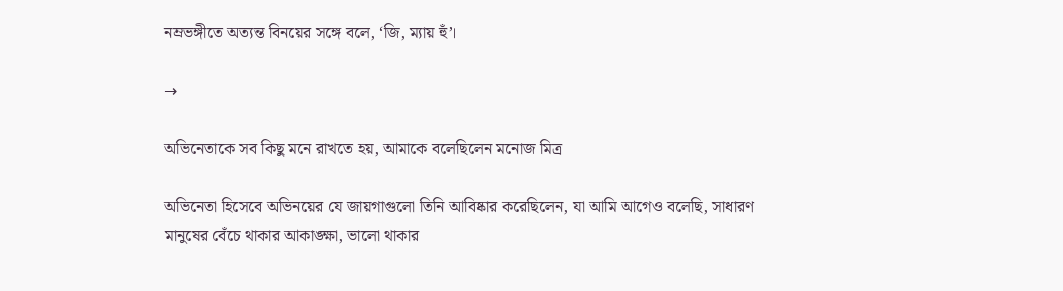নম্রভঙ্গীতে অত্যন্ত বিনয়ের সঙ্গে বলে, ‘জি, ম্যায় হুঁ’।

→

অভিনেতাকে সব কিছু মনে রাখতে হয়, আমাকে বলেছিলেন মনোজ মিত্র

অভিনেতা হিসেবে অভিনয়ের যে জায়গাগুলো তিনি আবিষ্কার করেছিলেন, যা আমি আগেও বলেছি, সাধারণ মানুষের বেঁচে থাকার আকাঙ্ক্ষা, ভালো থাকার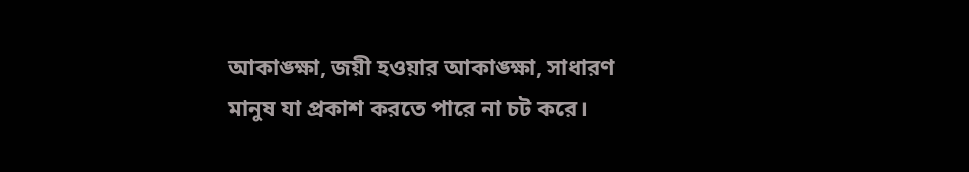আকাঙ্ক্ষা, জয়ী হওয়ার আকাঙ্ক্ষা, সাধারণ মানুষ যা প্রকাশ করতে পারে না চট করে।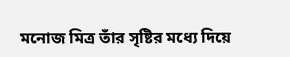মনোজ মিত্র তাঁর সৃষ্টির মধ্যে দিয়ে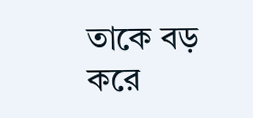তাকে বড় করে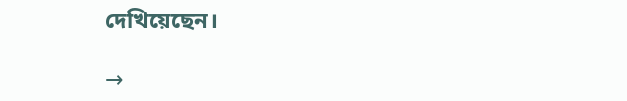দেখিয়েছেন।

→